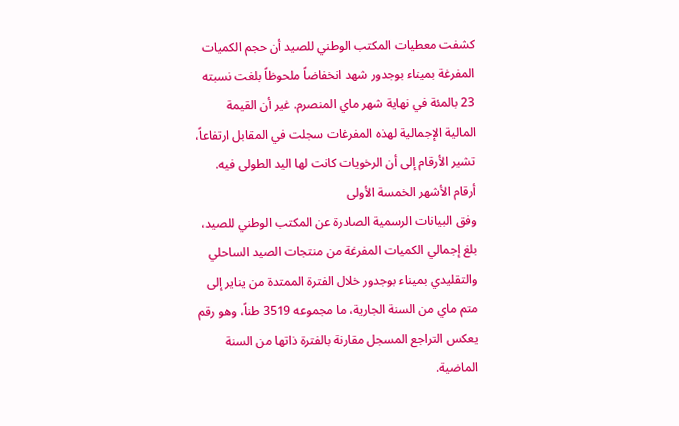كشفت معطيات المكتب الوطني للصيد أن حجم الكميات المفرغة بميناء بوجدور شهد انخفاضاً ملحوظاً بلغت نسبته 23 بالمئة في نهاية شهر ماي المنصرم. غير أن القيمة المالية الإجمالية لهذه المفرغات سجلت في المقابل ارتفاعاً، تشير الأرقام إلى أن الرخويات كانت لها اليد الطولى فيه.
أرقام الأشهر الخمسة الأولى
وفق البيانات الرسمية الصادرة عن المكتب الوطني للصيد، بلغ إجمالي الكميات المفرغة من منتجات الصيد الساحلي والتقليدي بميناء بوجدور خلال الفترة الممتدة من يناير إلى متم ماي من السنة الجارية، ما مجموعه 3519 طناً، وهو رقم يعكس التراجع المسجل مقارنة بالفترة ذاتها من السنة الماضية.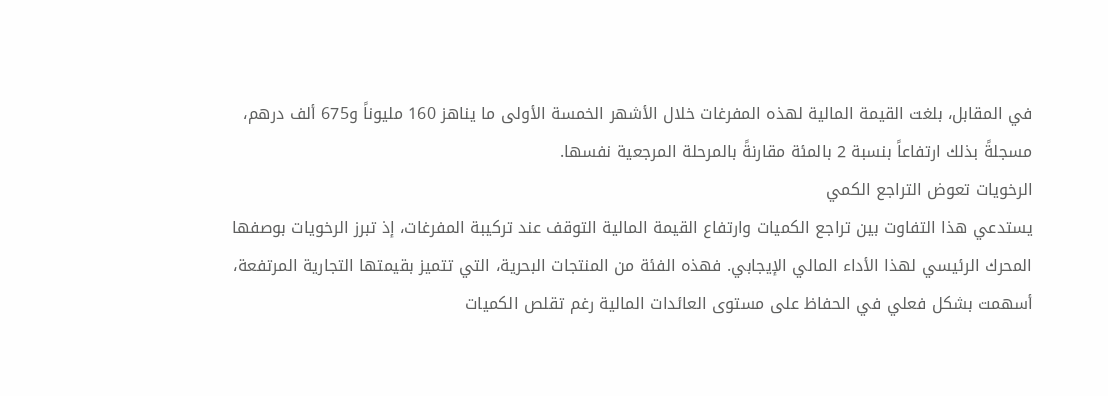في المقابل، بلغت القيمة المالية لهذه المفرغات خلال الأشهر الخمسة الأولى ما يناهز 160 مليوناً و675 ألف درهم، مسجلةً بذلك ارتفاعاً بنسبة 2 بالمئة مقارنةً بالمرحلة المرجعية نفسها.
الرخويات تعوض التراجع الكمي
يستدعي هذا التفاوت بين تراجع الكميات وارتفاع القيمة المالية التوقف عند تركيبة المفرغات، إذ تبرز الرخويات بوصفها المحرك الرئيسي لهذا الأداء المالي الإيجابي. فهذه الفئة من المنتجات البحرية، التي تتميز بقيمتها التجارية المرتفعة، أسهمت بشكل فعلي في الحفاظ على مستوى العائدات المالية رغم تقلص الكميات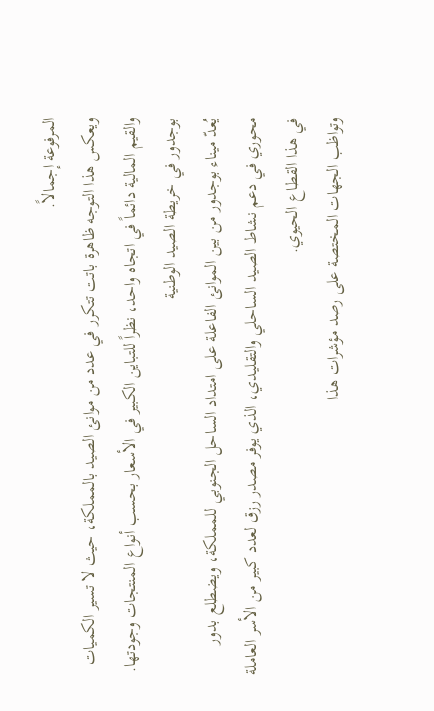المرفوعة إجمالاً.
ويعكس هذا التوجه ظاهرة باتت تتكرر في عدد من موانئ الصيد بالمملكة، حيث لا تسير الكميات والقيم المالية دائماً في اتجاه واحد، نظراً للتباين الكبير في الأسعار بحسب أنواع المنتجات وجودتها.
بوجدور في خريطة الصيد الوطنية
يُعدّ ميناء بوجدور من بين الموانئ الفاعلة على امتداد الساحل الجنوبي للمملكة، ويضطلع بدور محوري في دعم نشاط الصيد الساحلي والتقليدي، الذي يوفر مصدر رزق لعدد كبير من الأسر العاملة في هذا القطاع الحيوي.
وتواظب الجهات المختصة على رصد مؤشرات هذا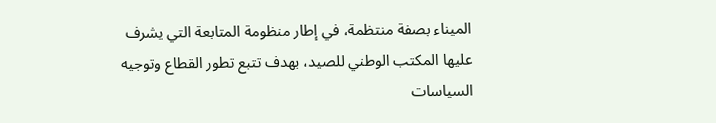الميناء بصفة منتظمة، في إطار منظومة المتابعة التي يشرف عليها المكتب الوطني للصيد، بهدف تتبع تطور القطاع وتوجيه السياسات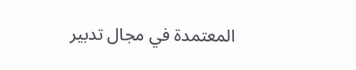المعتمدة في مجال تدبير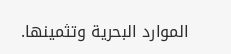الموارد البحرية وتثمينها.